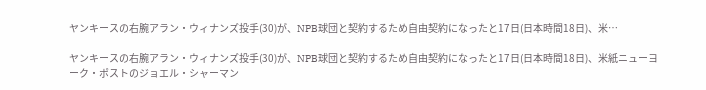ヤンキースの右腕アラン・ウィナンズ投手(30)が、NPB球団と契約するため自由契約になったと17日(日本時間18日)、米…

ヤンキースの右腕アラン・ウィナンズ投手(30)が、NPB球団と契約するため自由契約になったと17日(日本時間18日)、米紙ニューヨーク・ポストのジョエル・シャーマン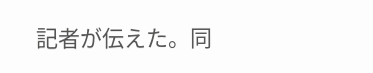記者が伝えた。同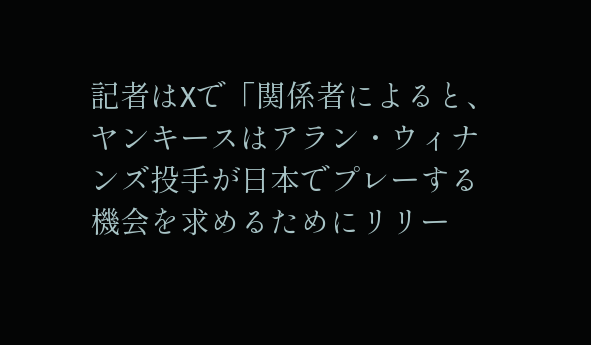記者はXで「関係者によると、ヤンキースはアラン・ウィナンズ投手が日本でプレーする機会を求めるためにリリー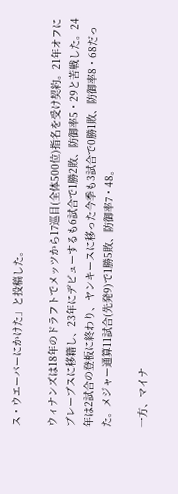ス・ウエーバーにかけた」と投稿した。

ウィナンズは18年のドラフトでメッツから17巡目(全体500位)指名を受け契約。21年オフにブレーブスに移籍し、23年にデビューするも6試合で1勝2敗、防御率5・29と苦戦した。24年は2試合の登板に終わり、ヤンキースに移った今季も3試合で0勝1敗、防御率8・68だった。メジャー通算11試合(先発9)で1勝5敗、防御率7・48。

一方、マイナ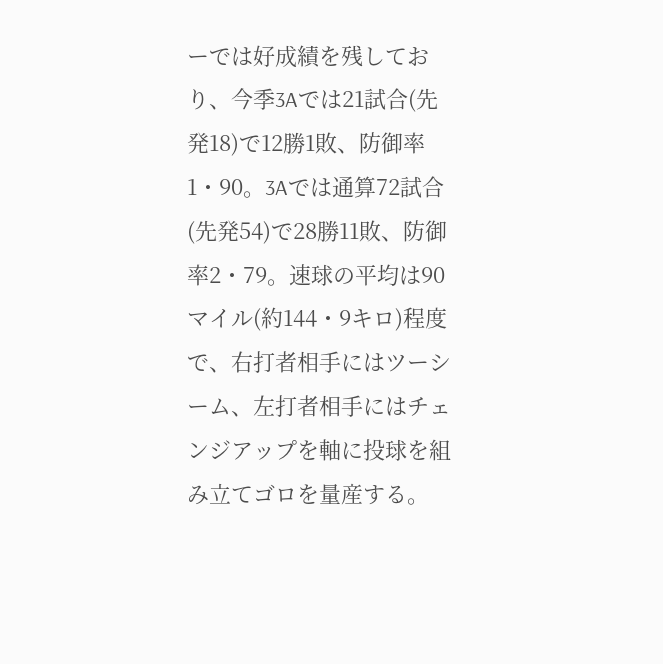ーでは好成績を残しており、今季3Aでは21試合(先発18)で12勝1敗、防御率1・90。3Aでは通算72試合(先発54)で28勝11敗、防御率2・79。速球の平均は90マイル(約144・9キロ)程度で、右打者相手にはツーシーム、左打者相手にはチェンジアップを軸に投球を組み立てゴロを量産する。